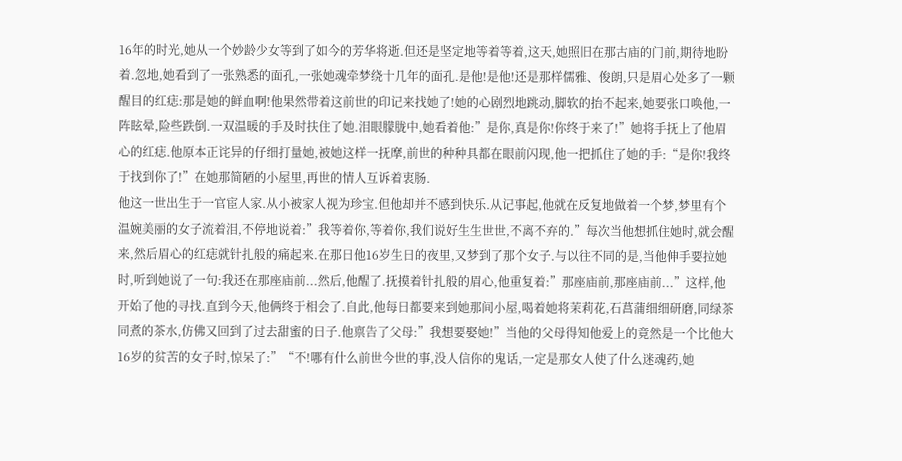16年的时光,她从一个妙龄少女等到了如今的芳华将逝.但还是坚定地等着等着,这天,她照旧在那古庙的门前,期待地盼着.忽地,她看到了一张熟悉的面孔,一张她魂牵梦绕十几年的面孔.是他!是他!还是那样儒雅、俊朗,只是眉心处多了一颗醒目的红痣:那是她的鲜血啊!他果然带着这前世的印记来找她了!她的心剧烈地跳动,脚软的抬不起来,她要张口唤他,一阵眩晕,险些跌倒.一双温暖的手及时扶住了她.泪眼朦胧中,她看着他:”是你,真是你!你终于来了!”她将手抚上了他眉心的红痣.他原本正诧异的仔细打量她,被她这样一抚摩,前世的种种具都在眼前闪现,他一把抓住了她的手:“是你!我终于找到你了!”在她那简陋的小屋里,再世的情人互诉着衷肠.
他这一世出生于一官宦人家.从小被家人视为珍宝.但他却并不感到快乐.从记事起,他就在反复地做着一个梦,梦里有个温婉美丽的女子流着泪,不停地说着:”我等着你,等着你,我们说好生生世世,不离不弃的.”每次当他想抓住她时,就会醒来,然后眉心的红痣就针扎般的痛起来.在那日他16岁生日的夜里,又梦到了那个女子.与以往不同的是,当他伸手要拉她时,听到她说了一句:我还在那座庙前...然后,他醒了.抚摸着针扎般的眉心,他重复着:”那座庙前,那座庙前...”这样,他开始了他的寻找.直到今天,他俩终于相会了.自此,他每日都要来到她那间小屋,喝着她将茉莉花,石菖蒲细细研磨,同绿茶同煮的茶水,仿佛又回到了过去甜蜜的日子.他禀告了父母:”我想要娶她!”当他的父母得知他爱上的竟然是一个比他大16岁的贫苦的女子时,惊呆了:”“不!哪有什么前世今世的事,没人信你的鬼话,一定是那女人使了什么迷魂药,她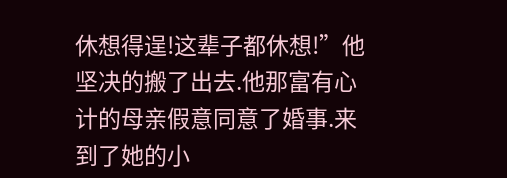休想得逞!这辈子都休想!”他坚决的搬了出去.他那富有心计的母亲假意同意了婚事.来到了她的小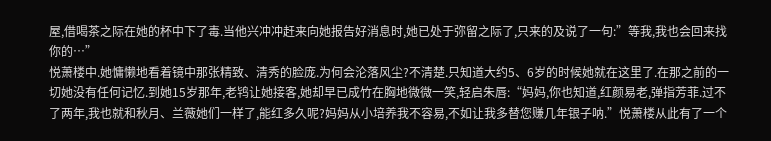屋,借喝茶之际在她的杯中下了毒.当他兴冲冲赶来向她报告好消息时,她已处于弥留之际了,只来的及说了一句:”等我,我也会回来找你的…”
悦萧楼中.她慵懒地看着镜中那张精致、清秀的脸庞.为何会沦落风尘?不清楚.只知道大约5、6岁的时候她就在这里了.在那之前的一切她没有任何记忆.到她15岁那年,老鸨让她接客,她却早已成竹在胸地微微一笑,轻启朱唇:“妈妈,你也知道,红颜易老,弹指芳菲.过不了两年,我也就和秋月、兰薇她们一样了,能红多久呢?妈妈从小培养我不容易,不如让我多替您赚几年银子呐.”悦萧楼从此有了一个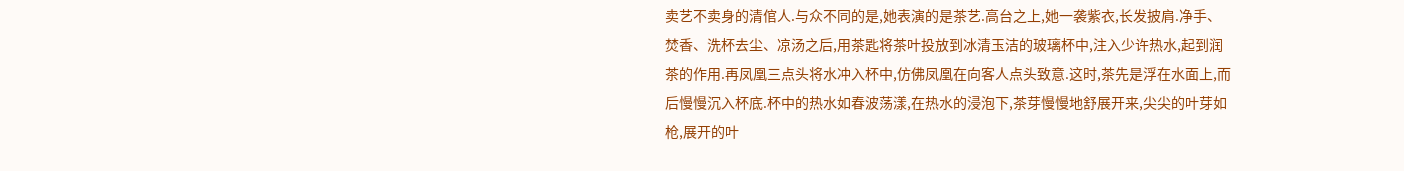卖艺不卖身的清倌人.与众不同的是,她表演的是茶艺.高台之上,她一袭紫衣,长发披肩.净手、焚香、洗杯去尘、凉汤之后,用茶匙将茶叶投放到冰清玉洁的玻璃杯中,注入少许热水,起到润茶的作用.再凤凰三点头将水冲入杯中,仿佛凤凰在向客人点头致意.这时,茶先是浮在水面上,而后慢慢沉入杯底.杯中的热水如春波荡漾,在热水的浸泡下,茶芽慢慢地舒展开来,尖尖的叶芽如枪,展开的叶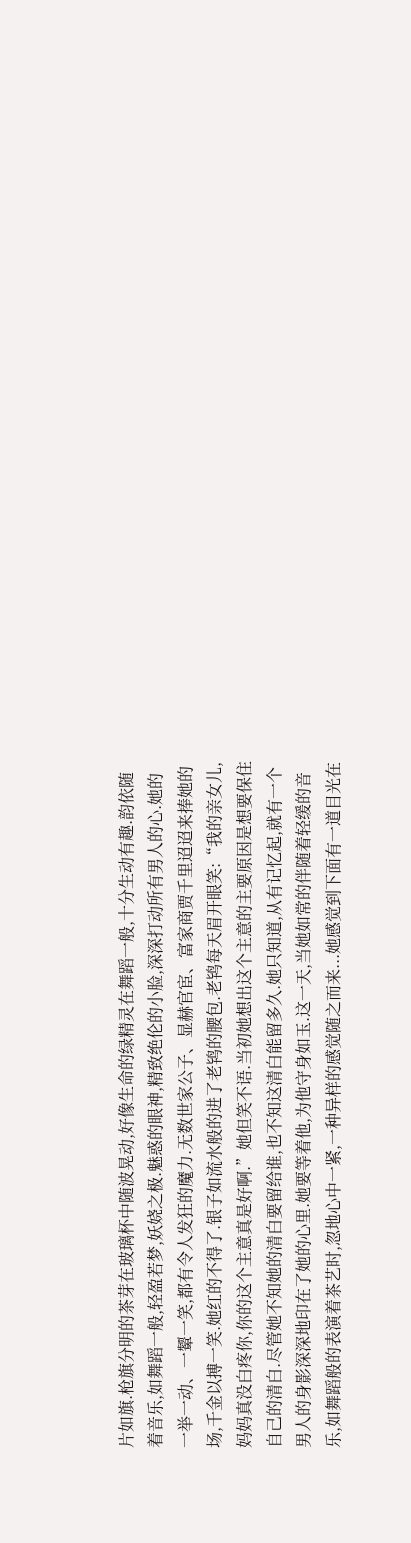片如旗.枪旗分明的茶芽在玻璃杯中随波晃动,好像生命的绿精灵在舞蹈一般,十分生动有趣.韵依随着音乐,如舞蹈一般,轻盈若梦,妖娆之极.魅惑的眼神,精致绝伦的小脸,深深打动所有男人的心.她的一举一动、一颦一笑,都有令人发狂的魔力.无数世家公子、显赫官宦、富家商贾千里迢迢来捧她的场,千金以搏一笑.她红的不得了.银子如流水般的进了老鸨的腰包.老鸨每天眉开眼笑:“我的亲女儿,妈妈真没白疼你,你的这个主意真是好啊.”她但笑不语.当初她想出这个主意的主要原因是想要保住自己的清白.尽管她不知她的清白要留给谁,也不知这清白能留多久.她只知道,从有记忆起,就有一个男人的身影深深地印在了她的心里.她要等着他,为他守身如玉.这一天,当她如常的伴随着轻缓的音乐,如舞蹈般的表演着茶艺时,忽地心中一紧,一种异样的感觉随之而来...她感觉到下面有一道目光在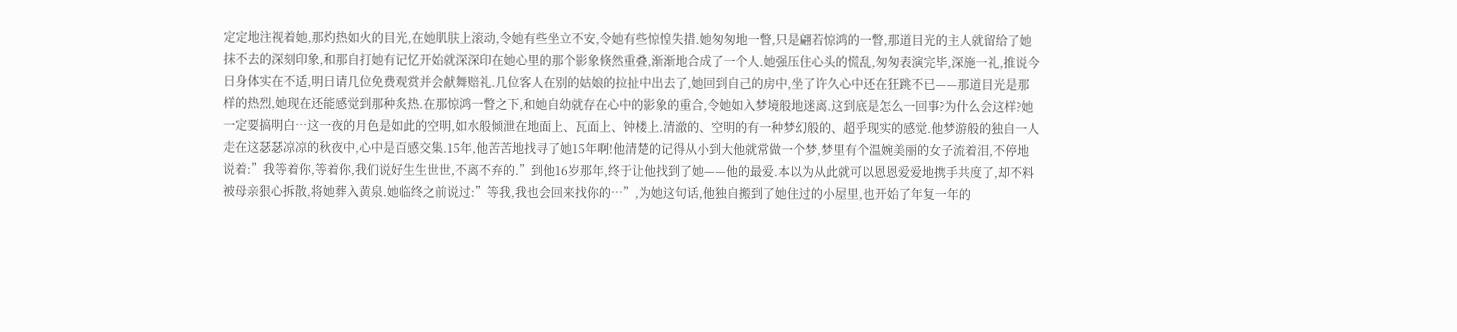定定地注视着她,那灼热如火的目光,在她肌肤上滚动,令她有些坐立不安,令她有些惊惶失措.她匆匆地一瞥,只是翩若惊鸿的一瞥,那道目光的主人就留给了她抹不去的深刻印象,和那自打她有记忆开始就深深印在她心里的那个影象倏然重叠,渐渐地合成了一个人.她强压住心头的慌乱,匆匆表演完毕,深施一礼,推说今日身体实在不适,明日请几位免费观赏并会献舞赔礼.几位客人在别的姑娘的拉扯中出去了,她回到自己的房中,坐了许久心中还在狂跳不已——那道目光是那样的热烈,她现在还能感觉到那种炙热.在那惊鸿一瞥之下,和她自幼就存在心中的影象的重合,令她如入梦境般地迷离.这到底是怎么一回事?为什么会这样?她一定要搞明白…这一夜的月色是如此的空明,如水般倾泄在地面上、瓦面上、钟楼上.清澈的、空明的有一种梦幻般的、超乎现实的感觉.他梦游般的独自一人走在这瑟瑟凉凉的秋夜中,心中是百感交集.15年,他苦苦地找寻了她15年啊!他清楚的记得从小到大他就常做一个梦,梦里有个温婉美丽的女子流着泪,不停地说着:”我等着你,等着你,我们说好生生世世,不离不弃的.”到他16岁那年,终于让他找到了她——他的最爱.本以为从此就可以恩恩爱爱地携手共度了,却不料被母亲狠心拆散,将她葬入黄泉.她临终之前说过:”等我,我也会回来找你的…”,为她这句话,他独自搬到了她住过的小屋里,也开始了年复一年的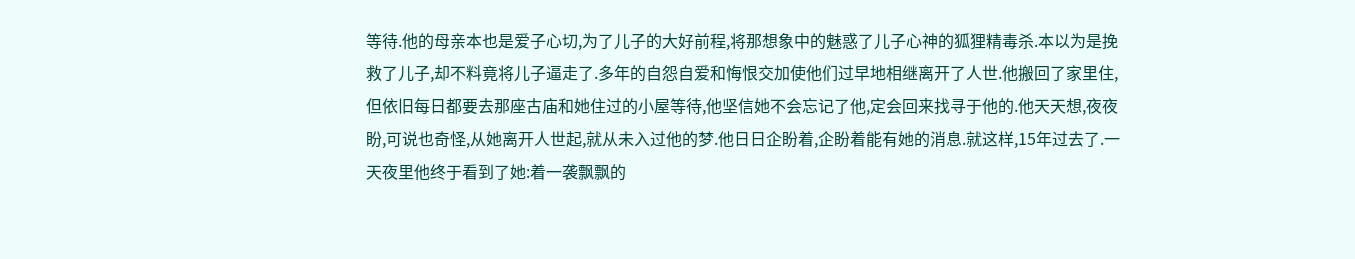等待.他的母亲本也是爱子心切,为了儿子的大好前程,将那想象中的魅惑了儿子心神的狐狸精毒杀.本以为是挽救了儿子,却不料竟将儿子逼走了.多年的自怨自爱和悔恨交加使他们过早地相继离开了人世.他搬回了家里住,但依旧每日都要去那座古庙和她住过的小屋等待,他坚信她不会忘记了他,定会回来找寻于他的.他天天想,夜夜盼,可说也奇怪,从她离开人世起,就从未入过他的梦.他日日企盼着,企盼着能有她的消息.就这样,15年过去了.一天夜里他终于看到了她:着一袭飘飘的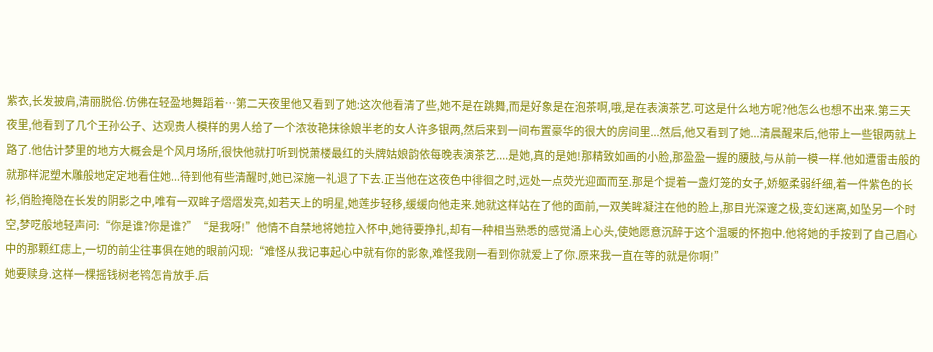紫衣,长发披肩,清丽脱俗.仿佛在轻盈地舞蹈着…第二天夜里他又看到了她:这次他看清了些,她不是在跳舞,而是好象是在泡茶啊,哦,是在表演茶艺.可这是什么地方呢?他怎么也想不出来.第三天夜里,他看到了几个王孙公子、达观贵人模样的男人给了一个浓妆艳抹徐娘半老的女人许多银两,然后来到一间布置豪华的很大的房间里...然后,他又看到了她...清晨醒来后,他带上一些银两就上路了.他估计梦里的地方大概会是个风月场所,很快他就打听到悦萧楼最红的头牌姑娘韵依每晚表演茶艺....是她,真的是她!那精致如画的小脸,那盈盈一握的腰肢,与从前一模一样.他如遭雷击般的就那样泥塑木雕般地定定地看住她...待到他有些清醒时,她已深施一礼退了下去.正当他在这夜色中徘徊之时,远处一点荧光迎面而至.那是个提着一盏灯笼的女子,娇躯柔弱纤细,着一件紫色的长衫,俏脸掩隐在长发的阴影之中,唯有一双眸子熠熠发亮,如若天上的明星,她莲步轻移,缓缓向他走来.她就这样站在了他的面前,一双美眸凝注在他的脸上,那目光深邃之极,变幻迷离,如坠另一个时空,梦呓般地轻声问:“你是谁?你是谁?”“是我呀!”他情不自禁地将她拉入怀中,她待要挣扎,却有一种相当熟悉的感觉涌上心头,使她愿意沉醉于这个温暖的怀抱中.他将她的手按到了自己眉心中的那颗红痣上,一切的前尘往事俱在她的眼前闪现:“难怪从我记事起心中就有你的影象,难怪我刚一看到你就爱上了你.原来我一直在等的就是你啊!”
她要赎身.这样一棵摇钱树老鸨怎肯放手.后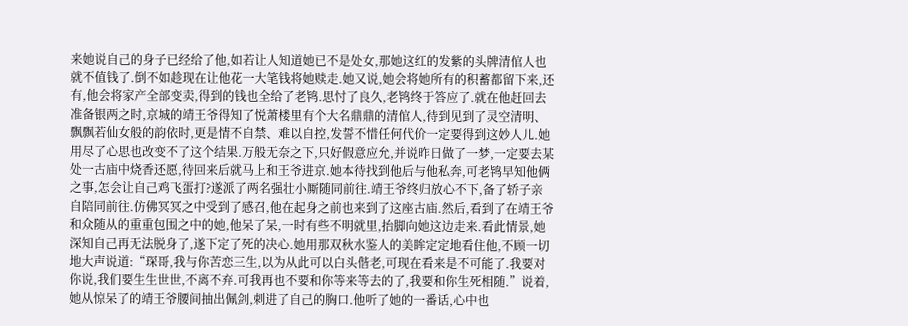来她说自己的身子已经给了他,如若让人知道她已不是处女,那她这红的发紫的头牌清倌人也就不值钱了.倒不如趁现在让他花一大笔钱将她赎走.她又说,她会将她所有的积蓄都留下来,还有,他会将家产全部变卖,得到的钱也全给了老鸨.思忖了良久,老鸨终于答应了.就在他赶回去准备银两之时,京城的靖王爷得知了悦萧楼里有个大名鼎鼎的清倌人,待到见到了灵空清明、飘飘若仙女般的韵依时,更是情不自禁、难以自控,发誓不惜任何代价一定要得到这妙人儿.她用尽了心思也改变不了这个结果.万般无奈之下,只好假意应允,并说昨日做了一梦,一定要去某处一古庙中烧香还愿,待回来后就马上和王爷进京.她本待找到他后与他私奔,可老鸨早知他俩之事,怎会让自己鸡飞蛋打?遂派了两名强壮小厮随同前往.靖王爷终归放心不下,备了轿子亲自陪同前往.仿佛冥冥之中受到了感召,他在起身之前也来到了这座古庙.然后,看到了在靖王爷和众随从的重重包围之中的她,他呆了呆,一时有些不明就里,抬脚向她这边走来.看此情景,她深知自己再无法脱身了,遂下定了死的决心.她用那双秋水鉴人的美眸定定地看住他,不顾一切地大声说道:“琛哥,我与你苦恋三生,以为从此可以白头偕老,可现在看来是不可能了.我要对你说,我们要生生世世,不离不弃.可我再也不要和你等来等去的了,我要和你生死相随.”说着,她从惊呆了的靖王爷腰间抽出佩剑,刺进了自己的胸口.他听了她的一番话,心中也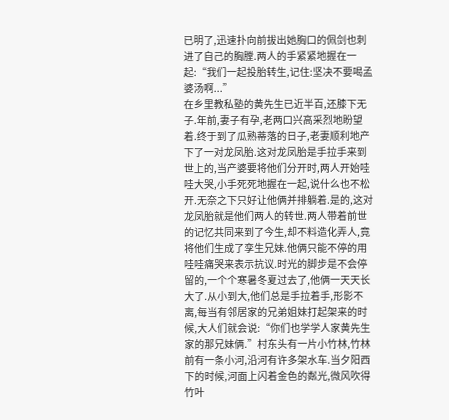已明了,迅速扑向前拔出她胸口的佩剑也刺进了自己的胸膛.两人的手紧紧地握在一起:“我们一起投胎转生,记住:坚决不要喝孟婆汤啊...”
在乡里教私塾的黄先生已近半百,还膝下无子.年前,妻子有孕,老两口兴高采烈地盼望着.终于到了瓜熟蒂落的日子,老妻顺利地产下了一对龙凤胎.这对龙凤胎是手拉手来到世上的,当产婆要将他们分开时,两人开始哇哇大哭,小手死死地握在一起,说什么也不松开.无奈之下只好让他俩并排躺着.是的,这对龙凤胎就是他们两人的转世.两人带着前世的记忆共同来到了今生,却不料造化弄人,竟将他们生成了孪生兄妹.他俩只能不停的用哇哇痛哭来表示抗议.时光的脚步是不会停留的,一个个寒暑冬夏过去了,他俩一天天长大了.从小到大,他们总是手拉着手,形影不离,每当有邻居家的兄弟姐妹打起架来的时候,大人们就会说:“你们也学学人家黄先生家的那兄妹俩.”村东头有一片小竹林,竹林前有一条小河,沿河有许多架水车.当夕阳西下的时候,河面上闪着金色的粼光,微风吹得竹叶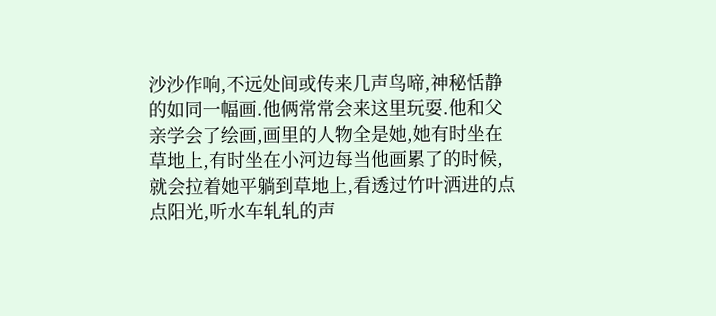沙沙作响,不远处间或传来几声鸟啼,神秘恬静的如同一幅画.他俩常常会来这里玩耍.他和父亲学会了绘画,画里的人物全是她,她有时坐在草地上,有时坐在小河边每当他画累了的时候,就会拉着她平躺到草地上,看透过竹叶洒进的点点阳光,听水车轧轧的声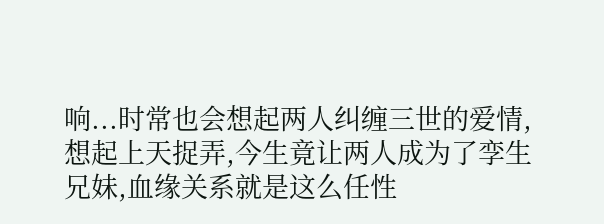响...时常也会想起两人纠缠三世的爱情,想起上天捉弄,今生竟让两人成为了孪生兄妹,血缘关系就是这么任性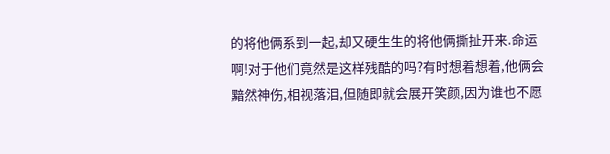的将他俩系到一起,却又硬生生的将他俩撕扯开来.命运啊!对于他们竟然是这样残酷的吗?有时想着想着,他俩会黯然神伤,相视落泪,但随即就会展开笑颜,因为谁也不愿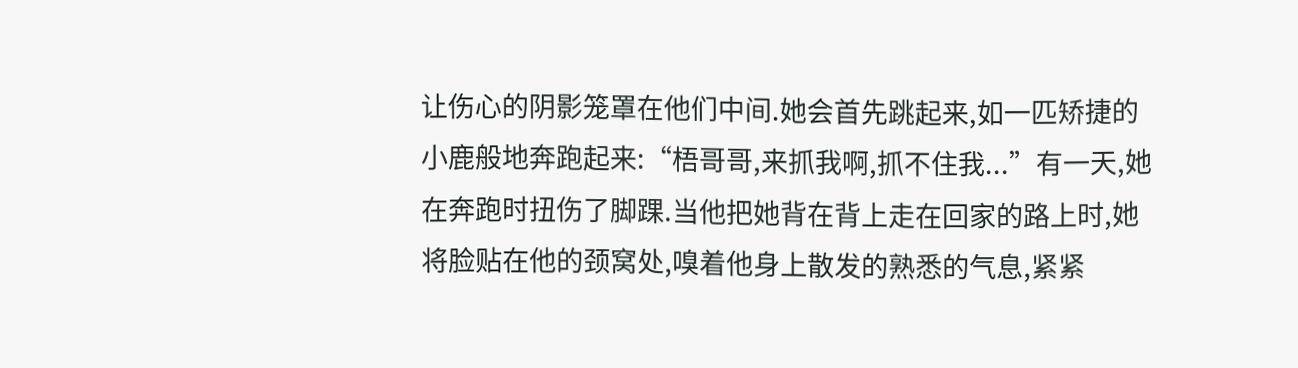让伤心的阴影笼罩在他们中间.她会首先跳起来,如一匹矫捷的小鹿般地奔跑起来:“梧哥哥,来抓我啊,抓不住我...”有一天,她在奔跑时扭伤了脚踝.当他把她背在背上走在回家的路上时,她将脸贴在他的颈窝处,嗅着他身上散发的熟悉的气息,紧紧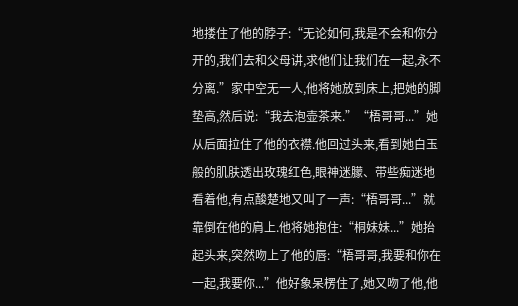地搂住了他的脖子:“无论如何,我是不会和你分开的,我们去和父母讲,求他们让我们在一起,永不分离.”家中空无一人,他将她放到床上,把她的脚垫高,然后说:“我去泡壶茶来.”“梧哥哥...”她从后面拉住了他的衣襟.他回过头来,看到她白玉般的肌肤透出玫瑰红色,眼神迷朦、带些痴迷地看着他,有点酸楚地又叫了一声:“梧哥哥...”就靠倒在他的肩上.他将她抱住:“桐妹妹...”她抬起头来,突然吻上了他的唇:“梧哥哥,我要和你在一起,我要你...”他好象呆楞住了,她又吻了他,他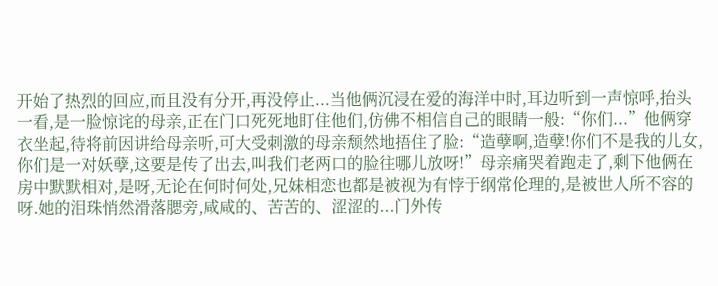开始了热烈的回应,而且没有分开,再没停止...当他俩沉浸在爱的海洋中时,耳边听到一声惊呼,抬头一看,是一脸惊诧的母亲,正在门口死死地盯住他们,仿佛不相信自己的眼睛一般:“你们...”他俩穿衣坐起,待将前因讲给母亲听,可大受刺激的母亲颓然地捂住了脸:“造孽啊,造孽!你们不是我的儿女,你们是一对妖孽,这要是传了出去,叫我们老两口的脸往哪儿放呀!”母亲痛哭着跑走了,剩下他俩在房中默默相对,是呀,无论在何时何处,兄妹相恋也都是被视为有悖于纲常伦理的,是被世人所不容的呀.她的泪珠悄然滑落腮旁,咸咸的、苦苦的、涩涩的...门外传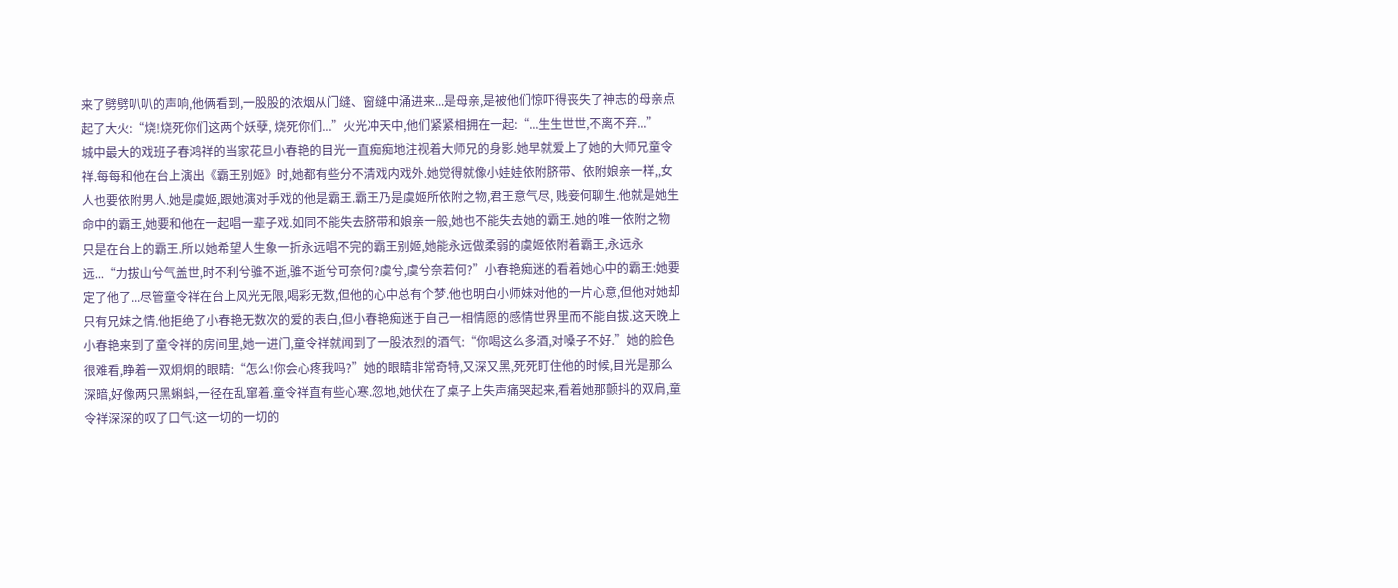来了劈劈叭叭的声响,他俩看到,一股股的浓烟从门缝、窗缝中涌进来...是母亲,是被他们惊吓得丧失了神志的母亲点起了大火:“烧!烧死你们这两个妖孽, 烧死你们...”火光冲天中,他们紧紧相拥在一起:“...生生世世,不离不弃...”
城中最大的戏班子春鸿祥的当家花旦小春艳的目光一直痴痴地注视着大师兄的身影.她早就爱上了她的大师兄童令祥.每每和他在台上演出《霸王别姬》时,她都有些分不清戏内戏外.她觉得就像小娃娃依附脐带、依附娘亲一样,,女人也要依附男人.她是虞姬,跟她演对手戏的他是霸王.霸王乃是虞姬所依附之物,君王意气尽, 贱妾何聊生.他就是她生命中的霸王,她要和他在一起唱一辈子戏.如同不能失去脐带和娘亲一般,她也不能失去她的霸王.她的唯一依附之物只是在台上的霸王.所以她希望人生象一折永远唱不完的霸王别姬,她能永远做柔弱的虞姬依附着霸王,永远永远...“力拔山兮气盖世,时不利兮骓不逝,骓不逝兮可奈何?虞兮,虞兮奈若何?”小春艳痴迷的看着她心中的霸王:她要定了他了...尽管童令祥在台上风光无限,喝彩无数,但他的心中总有个梦.他也明白小师妹对他的一片心意,但他对她却只有兄妹之情.他拒绝了小春艳无数次的爱的表白,但小春艳痴迷于自己一相情愿的感情世界里而不能自拔.这天晚上小春艳来到了童令祥的房间里,她一进门,童令祥就闻到了一股浓烈的酒气:“你喝这么多酒,对嗓子不好.”她的脸色很难看,睁着一双炯炯的眼睛:“怎么!你会心疼我吗?”她的眼睛非常奇特,又深又黑,死死盯住他的时候,目光是那么深暗,好像两只黑蝌蚪,一径在乱窜着.童令祥直有些心寒.忽地,她伏在了桌子上失声痛哭起来,看着她那颤抖的双肩,童令祥深深的叹了口气:这一切的一切的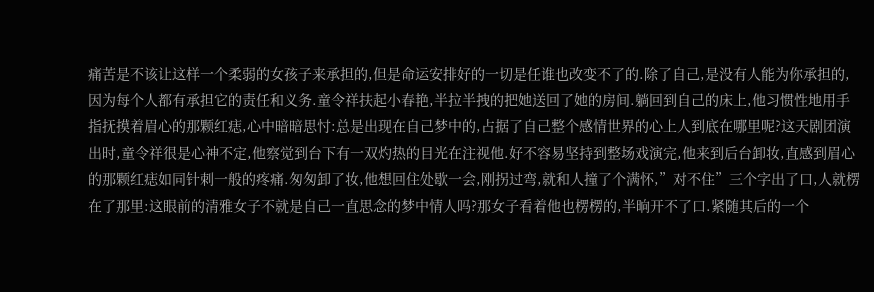痛苦是不该让这样一个柔弱的女孩子来承担的,但是命运安排好的一切是任谁也改变不了的.除了自己,是没有人能为你承担的,因为每个人都有承担它的责任和义务.童令祥扶起小春艳,半拉半拽的把她送回了她的房间.躺回到自己的床上,他习惯性地用手指抚摸着眉心的那颗红痣,心中暗暗思忖:总是出现在自己梦中的,占据了自己整个感情世界的心上人到底在哪里呢?这天剧团演出时,童令祥很是心神不定,他察觉到台下有一双灼热的目光在注视他.好不容易坚持到整场戏演完,他来到后台卸妆,直感到眉心的那颗红痣如同针刺一般的疼痛.匆匆卸了妆,他想回住处歇一会,刚拐过弯,就和人撞了个满怀,”对不住”三个字出了口,人就楞在了那里:这眼前的清雅女子不就是自己一直思念的梦中情人吗?那女子看着他也楞楞的,半晌开不了口.紧随其后的一个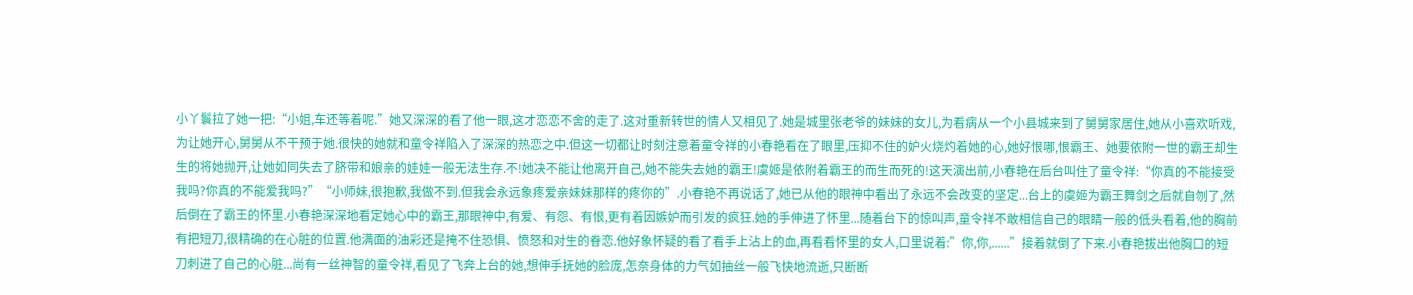小丫鬟拉了她一把:“小姐,车还等着呢.”她又深深的看了他一眼,这才恋恋不舍的走了.这对重新转世的情人又相见了.她是城里张老爷的妹妹的女儿,为看病从一个小县城来到了舅舅家居住,她从小喜欢听戏,为让她开心,舅舅从不干预于她.很快的她就和童令祥陷入了深深的热恋之中.但这一切都让时刻注意着童令祥的小春艳看在了眼里,压抑不住的妒火烧灼着她的心,她好恨哪,恨霸王、她要依附一世的霸王却生生的将她抛开,让她如同失去了脐带和娘亲的娃娃一般无法生存.不!她决不能让他离开自己,她不能失去她的霸王!虞姬是依附着霸王的而生而死的!这天演出前,小春艳在后台叫住了童令祥:“你真的不能接受我吗?你真的不能爱我吗?”“小师妹,很抱歉,我做不到.但我会永远象疼爱亲妹妹那样的疼你的”.小春艳不再说话了,她已从他的眼神中看出了永远不会改变的坚定...台上的虞姬为霸王舞剑之后就自刎了,然后倒在了霸王的怀里.小春艳深深地看定她心中的霸王,那眼神中,有爱、有怨、有恨,更有着因嫉妒而引发的疯狂.她的手伸进了怀里...随着台下的惊叫声,童令祥不敢相信自己的眼睛一般的低头看着,他的胸前有把短刀,很精确的在心脏的位置.他满面的油彩还是掩不住恐惧、愤怒和对生的眷恋.他好象怀疑的看了看手上沾上的血,再看看怀里的女人,口里说着:”你,你,......”接着就倒了下来.小春艳拔出他胸口的短刀刺进了自己的心脏...尚有一丝神智的童令祥,看见了飞奔上台的她,想伸手抚她的脸庞,怎奈身体的力气如抽丝一般飞快地流逝,只断断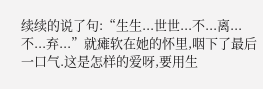续续的说了句:“生生...世世...不...离...不...弃...”就瘫软在她的怀里,咽下了最后一口气.这是怎样的爱呀,要用生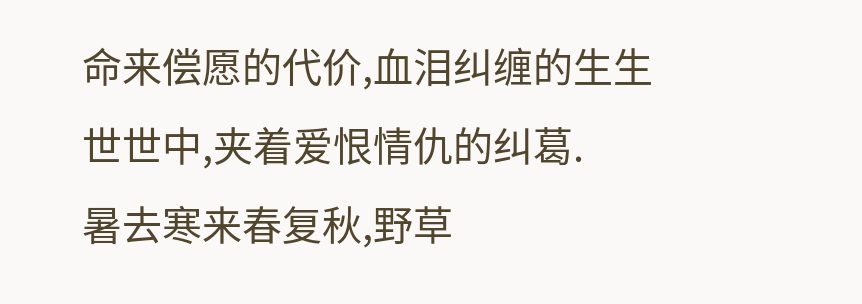命来偿愿的代价,血泪纠缠的生生世世中,夹着爱恨情仇的纠葛.
暑去寒来春复秋,野草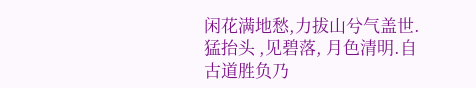闲花满地愁,力拔山兮气盖世.猛抬头 ,见碧落, 月色清明.自古道胜负乃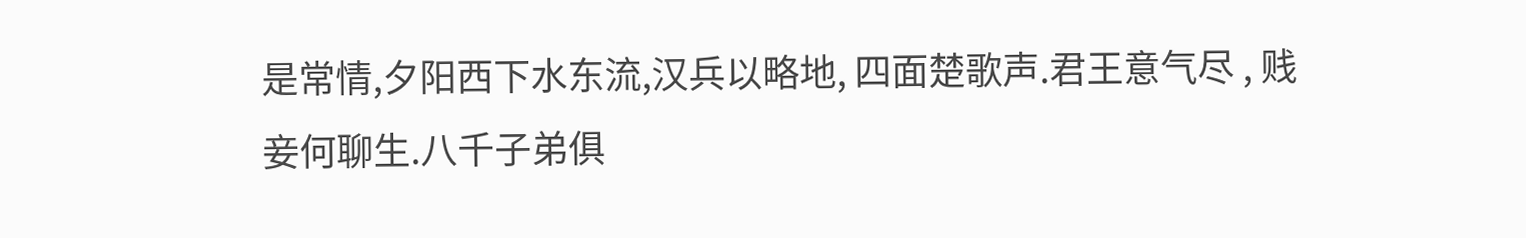是常情,夕阳西下水东流,汉兵以略地, 四面楚歌声.君王意气尽 , 贱妾何聊生.八千子弟俱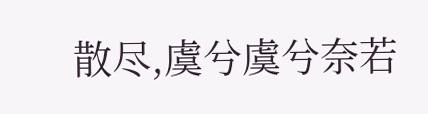散尽,虞兮虞兮奈若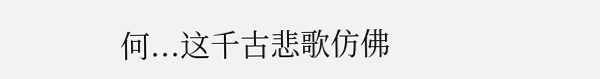何...这千古悲歌仿佛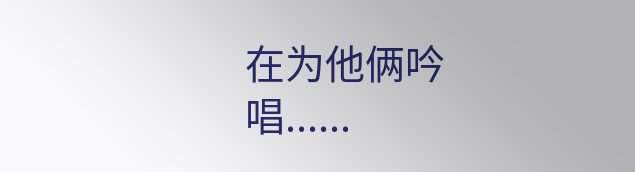在为他俩吟唱......